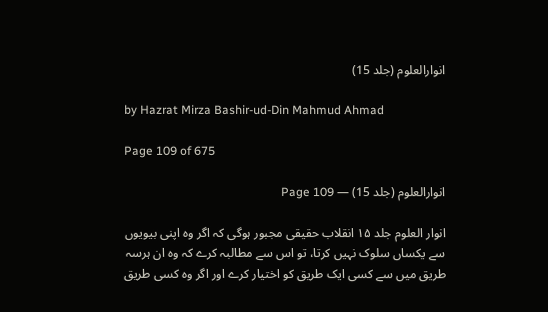انوارالعلوم (جلد 15)

by Hazrat Mirza Bashir-ud-Din Mahmud Ahmad

Page 109 of 675

انوارالعلوم (جلد 15) — Page 109

انوار العلوم جلد ۱۵ انقلاب حقیقی مجبور ہوگی کہ اگر وہ اپنی بیویوں سے یکساں سلوک نہیں کرتا، تو اس سے مطالبہ کرے کہ وہ ان ہرسہ طریق میں سے کسی ایک طریق کو اختیار کرے اور اگر وہ کسی طریق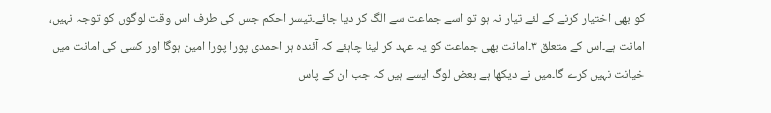کو بھی اختیار کرنے کے لئے تیار نہ ہو تو اسے جماعت سے الگ کر دیا جائے۔تیسر احکم جس کی طرف اس وقت لوگوں کو توجہ نہیں، امانت ہے۔اس کے متعلق ۳۔امانت بھی جماعت کو یہ عہد کر لینا چاہئے کہ آئندہ ہر احمدی پورا پورا امین ہوگا اور کسی کی امانت میں خیانت نہیں کرے گا۔میں نے دیکھا ہے بعض لوگ ایسے ہیں کہ جب ان کے پاس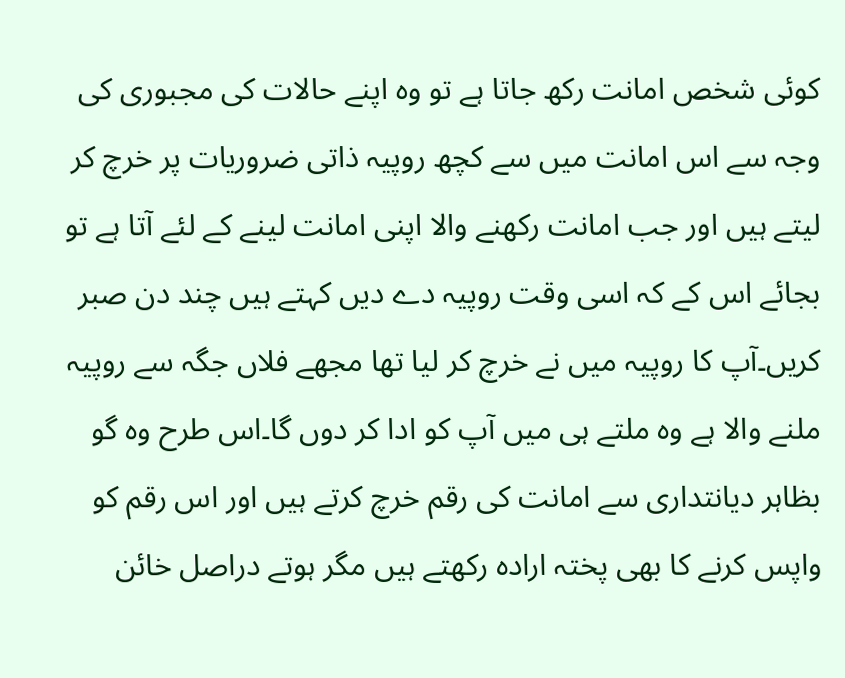کوئی شخص امانت رکھ جاتا ہے تو وہ اپنے حالات کی مجبوری کی وجہ سے اس امانت میں سے کچھ روپیہ ذاتی ضروریات پر خرچ کر لیتے ہیں اور جب امانت رکھنے والا اپنی امانت لینے کے لئے آتا ہے تو بجائے اس کے کہ اسی وقت روپیہ دے دیں کہتے ہیں چند دن صبر کریں۔آپ کا روپیہ میں نے خرچ کر لیا تھا مجھے فلاں جگہ سے روپیہ ملنے والا ہے وہ ملتے ہی میں آپ کو ادا کر دوں گا۔اس طرح وہ گو بظاہر دیانتداری سے امانت کی رقم خرچ کرتے ہیں اور اس رقم کو واپس کرنے کا بھی پختہ ارادہ رکھتے ہیں مگر ہوتے دراصل خائن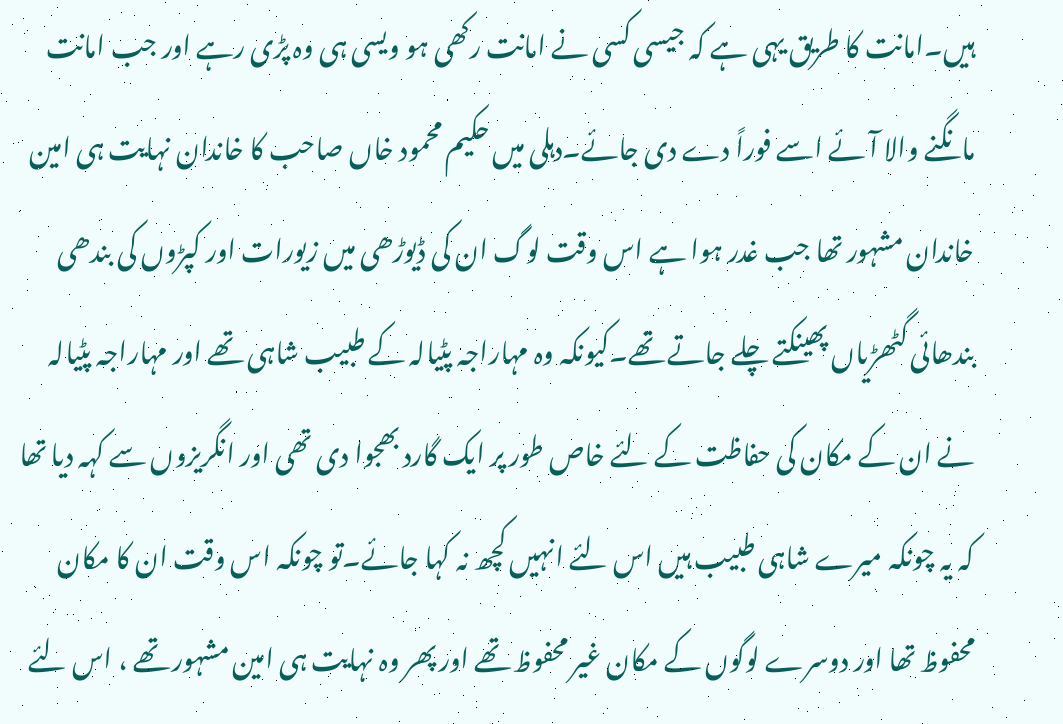ہیں۔امانت کا طریق یہی ہے کہ جیسی کسی نے امانت رکھی ہو ویسی ہی وہ پڑی رہے اور جب امانت مانگنے والا آئے اسے فوراً دے دی جائے۔دہلی میں حکیم محمود خاں صاحب کا خاندان نہایت ہی امین خاندان مشہور تھا جب غدر ہوا ہے اس وقت لوگ ان کی ڈیوڑھی میں زیورات اور کپڑوں کی بندھی بندھائی گٹھڑیاں پھینکتے چلے جاتے تھے۔کیونکہ وہ مہاراجہ پٹیالہ کے طبیب شاہی تھے اور مہاراجہ پٹیالہ نے ان کے مکان کی حفاظت کے لئے خاص طور پر ایک گارد بھجوا دی تھی اور انگریزوں سے کہہ دیا تھا کہ یہ چونکہ میرے شاہی طبیب ہیں اس لئے انہیں کچھ نہ کہا جائے۔تو چونکہ اس وقت ان کا مکان محفوظ تھا اور دوسرے لوگوں کے مکان غیر محفوظ تھے اور پھر وہ نہایت ہی امین مشہور تھے ، اس لئے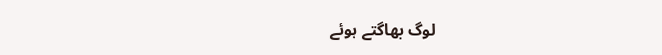لوگ بھاگتے ہوئے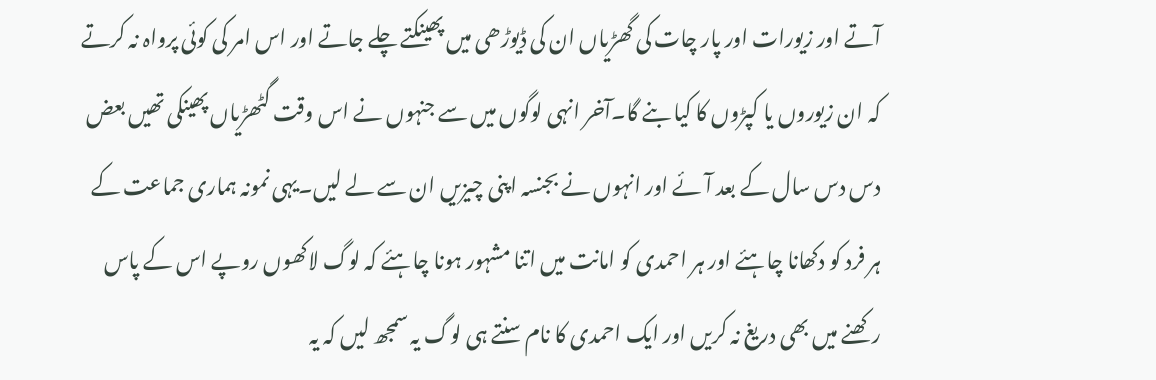آتے اور زیورات اور پار چات کی گھڑیاں ان کی ڈیوڑھی میں پھینکتے چلے جاتے اور اس امر کی کوئی پرواہ نہ کرتے کہ ان زیوروں یا کپڑوں کا کیا بنے گا۔آخر انہی لوگوں میں سے جنہوں نے اس وقت گٹھڑیاں پھینکی تھیں بعض دس دس سال کے بعد آئے اور انہوں نے بجنسہ اپنی چیزیں ان سے لے لیں۔یہی نمونہ ہماری جماعت کے ہر فرد کو دکھانا چاہئے اور ہر احمدی کو امانت میں اتنا مشہور ہونا چاہئے کہ لوگ لاکھوں روپے اس کے پاس رکھنے میں بھی دریغ نہ کریں اور ایک احمدی کا نام سنتے ہی لوگ یہ سمجھ لیں کہ یہ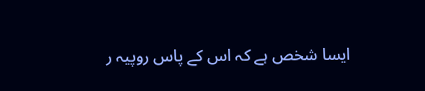ایسا شخص ہے کہ اس کے پاس روپیہ ر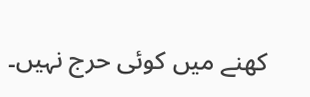کھنے میں کوئی حرج نہیں۔